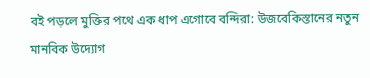বই পড়লে মুক্তির পথে এক ধাপ এগোবে বন্দিরা: উজবেকিস্তানের নতুন মানবিক উদ্যোগ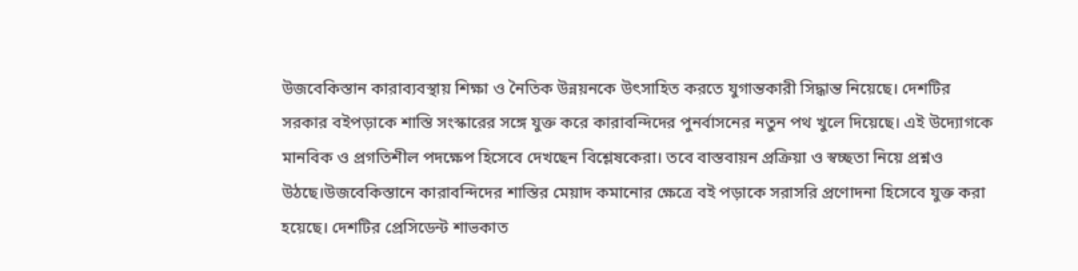উজবেকিস্তান কারাব্যবস্থায় শিক্ষা ও নৈতিক উন্নয়নকে উৎসাহিত করতে যুগান্তকারী সিদ্ধান্ত নিয়েছে। দেশটির সরকার বইপড়াকে শাস্তি সংস্কারের সঙ্গে যুক্ত করে কারাবন্দিদের পুনর্বাসনের নতুন পথ খুলে দিয়েছে। এই উদ্যোগকে মানবিক ও প্রগতিশীল পদক্ষেপ হিসেবে দেখছেন বিশ্লেষকেরা। তবে বাস্তবায়ন প্রক্রিয়া ও স্বচ্ছতা নিয়ে প্রশ্নও উঠছে।উজবেকিস্তানে কারাবন্দিদের শাস্তির মেয়াদ কমানোর ক্ষেত্রে বই পড়াকে সরাসরি প্রণোদনা হিসেবে যুক্ত করা হয়েছে। দেশটির প্রেসিডেন্ট শাভকাত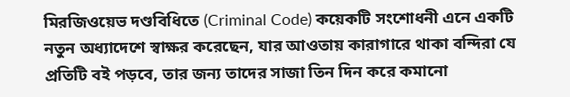মিরজিওয়েভ দণ্ডবিধিতে (Criminal Code) কয়েকটি সংশোধনী এনে একটি নতুন অধ্যাদেশে স্বাক্ষর করেছেন, যার আওতায় কারাগারে থাকা বন্দিরা যে প্রতিটি বই পড়বে, তার জন্য তাদের সাজা তিন দিন করে কমানো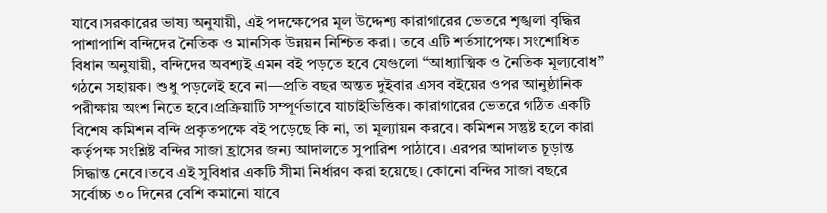যাবে।সরকারের ভাষ্য অনুযায়ী, এই পদক্ষেপের মূল উদ্দেশ্য কারাগারের ভেতরে শৃঙ্খলা বৃদ্ধির পাশাপাশি বন্দিদের নৈতিক ও মানসিক উন্নয়ন নিশ্চিত করা। তবে এটি শর্তসাপেক্ষ। সংশোধিত বিধান অনুযায়ী, বন্দিদের অবশ্যই এমন বই পড়তে হবে যেগুলো “আধ্যাত্মিক ও নৈতিক মূল্যবোধ” গঠনে সহায়ক। শুধু পড়লেই হবে না—প্রতি বছর অন্তত দুইবার এসব বইয়ের ওপর আনুষ্ঠানিক পরীক্ষায় অংশ নিতে হবে।প্রক্রিয়াটি সম্পূর্ণভাবে যাচাইভিত্তিক। কারাগারের ভেতরে গঠিত একটি বিশেষ কমিশন বন্দি প্রকৃতপক্ষে বই পড়েছে কি না, তা মূল্যায়ন করবে। কমিশন সন্তুষ্ট হলে কারা কর্তৃপক্ষ সংশ্লিষ্ট বন্দির সাজা হ্রাসের জন্য আদালতে সুপারিশ পাঠাবে। এরপর আদালত চূড়ান্ত সিদ্ধান্ত নেবে।তবে এই সুবিধার একটি সীমা নির্ধারণ করা হয়েছে। কোনো বন্দির সাজা বছরে সর্বোচ্চ ৩০ দিনের বেশি কমানো যাবে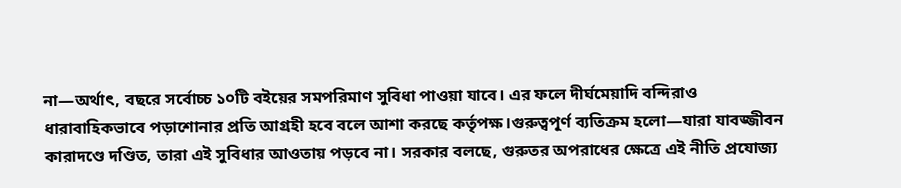না—অর্থাৎ, বছরে সর্বোচ্চ ১০টি বইয়ের সমপরিমাণ সুবিধা পাওয়া যাবে। এর ফলে দীর্ঘমেয়াদি বন্দিরাও ধারাবাহিকভাবে পড়াশোনার প্রতি আগ্রহী হবে বলে আশা করছে কর্তৃপক্ষ।গুরুত্বপূর্ণ ব্যতিক্রম হলো—যারা যাবজ্জীবন কারাদণ্ডে দণ্ডিত, তারা এই সুবিধার আওতায় পড়বে না। সরকার বলছে, গুরুতর অপরাধের ক্ষেত্রে এই নীতি প্রযোজ্য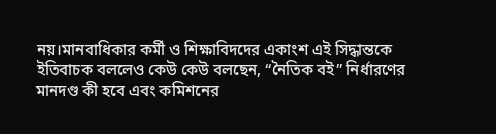নয়।মানবাধিকার কর্মী ও শিক্ষাবিদদের একাংশ এই সিদ্ধান্তকে ইতিবাচক বললেও কেউ কেউ বলছেন, “নৈতিক বই” নির্ধারণের মানদণ্ড কী হবে এবং কমিশনের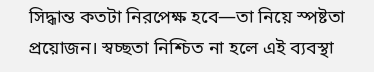সিদ্ধান্ত কতটা নিরপেক্ষ হবে—তা নিয়ে স্পষ্টতা প্রয়োজন। স্বচ্ছতা নিশ্চিত না হলে এই ব্যবস্থা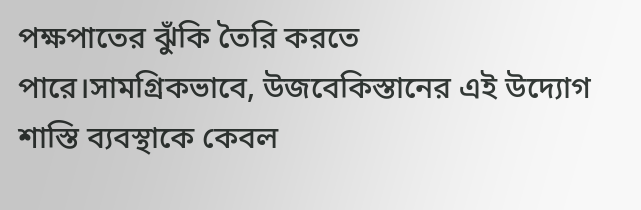পক্ষপাতের ঝুঁকি তৈরি করতে পারে।সামগ্রিকভাবে, উজবেকিস্তানের এই উদ্যোগ শাস্তি ব্যবস্থাকে কেবল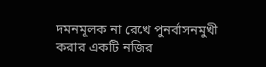দমনমূলক না রেখে পুনর্বাসনমুখী করার একটি নজির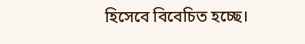হিসেবে বিবেচিত হচ্ছে।